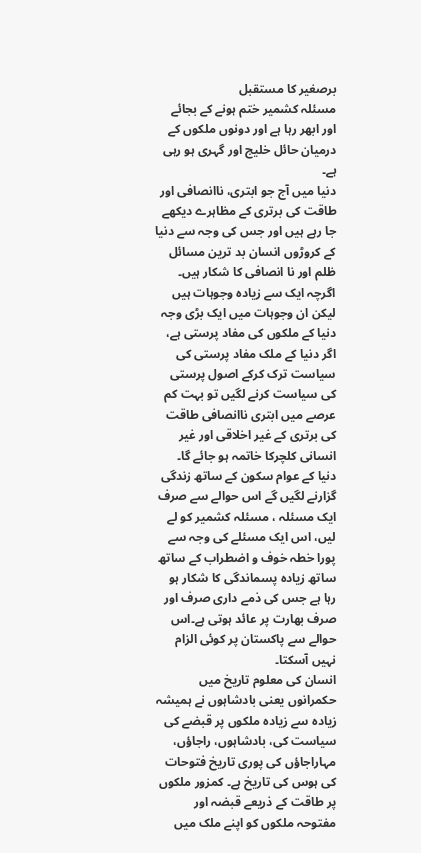برصغیر کا مستقبل
مسئلہ کشمیر ختم ہونے کے بجائے اور ابھر رہا ہے اور دونوں ملکوں کے درمیان حائل خلیج اور گہری ہو رہی ہے۔
دنیا میں آج جو ابتری، ناانصافی اور طاقت کی برتری کے مظاہرے دیکھے جا رہے ہیں اور جس کی وجہ سے دنیا کے کروڑوں انسان بد ترین مسائل ظلم اور نا انصافی کا شکار ہیں۔ اگرچہ ایک سے زیادہ وجوہات ہیں لیکن ان وجوہات میں ایک بڑی وجہ دنیا کے ملکوں کی مفاد پرستی ہے، اگر دنیا کے ملک مفاد پرستی کی سیاست ترک کرکے اصول پرستی کی سیاست کرنے لگیں تو بہت کم عرصے میں ابتری ناانصافی طاقت کی برتری کے غیر اخلاقی اور غیر انسانی کلچرکا خاتمہ ہو جائے گا۔
دنیا کے عوام سکون کے ساتھ زندگی گزارنے لگیں گے اس حوالے سے صرف ایک مسئلہ ، مسئلہ کشمیر کو لے لیں، اس ایک مسئلے کی وجہ سے پورا خطہ خوف و اضطراب کے ساتھ ساتھ زیادہ پسماندگی کا شکار ہو رہا ہے جس کی ذمے داری صرف اور صرف بھارت پر عائد ہوتی ہے۔اس حوالے سے پاکستان پر کوئی الزام نہیں آسکتا۔
انسان کی معلوم تاریخ میں حکمرانوں یعنی بادشاہوں نے ہمیشہ زیادہ سے زیادہ ملکوں پر قبضے کی سیاست کی، بادشاہوں، راجاؤں، مہاراجاؤں کی پوری تاریخ فتوحات کی ہوس کی تاریخ ہے۔ کمزور ملکوں پر طاقت کے ذریعے قبضہ اور مفتوحہ ملکوں کو اپنے ملک میں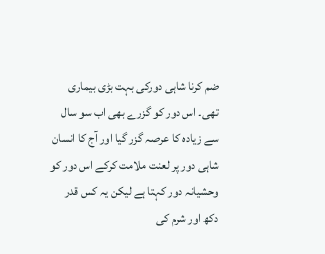ضم کرنا شاہی دورکی بہت بڑی بیماری تھی۔ اس دور کو گزرے بھی اب سو سال سے زیادہ کا عرصہ گزر گیا اور آج کا انسان شاہی دور پر لعنت ملامت کرکے اس دور کو وحشیانہ دور کہتا ہے لیکن یہ کس قدر دکھ اور شرم کی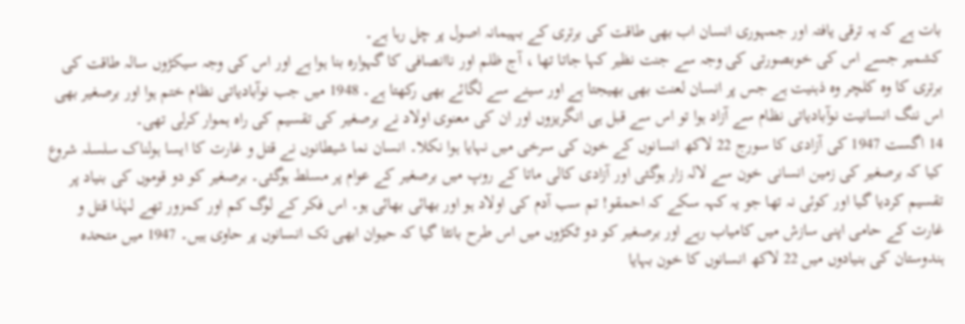بات ہے کہ یہ ترقی یافتہ اور جمہوری انسان اب بھی طاقت کی برتری کے بہیمانہ اصول پر چل رہا ہے۔
کشمیر جسے اس کی خوبصورتی کی وجہ سے جنت نظیر کہا جاتا تھا ، آج ظلم اور ناانصافی کا گہوارہ بنا ہوا ہے اور اس کی وجہ سیکڑوں سالہ طاقت کی برتری کا وہ کلچر وہ ذہنیت ہے جس پر انسان لعنت بھی بھیجتا ہے اور سینے سے لگائے بھی رکھتا ہے۔ 1948 میں جب نوآبادیاتی نظام ختم ہوا اور برصغیر بھی اس ننگ انسانیت نوآبادیاتی نظام سے آزاد ہوا تو اس سے قبل ہی انگریزوں اور ان کی معنوی اولاد نے برصغیر کی تقسیم کی راہ ہموار کرلی تھی۔
14 اگست 1947 کی آزادی کا سورج 22 لاکھ انسانوں کے خون کی سرخی میں نہایا ہوا نکلا۔ انسان نما شیطانوں نے قتل و غارت کا ایسا ہولناک سلسلہ شروع کیا کہ برصغیر کی زمین انسانی خون سے لالہ زار ہوگئی اور آزادی کالی ماتا کے روپ میں برصغیر کے عوام پر مسلط ہوگئی۔ برصغیر کو دو قوموں کی بنیاد پر تقسیم کردیا گیا اور کوئی نہ تھا جو یہ کہہ سکے کہ احمقو! تم سب آدم کی اولاد ہو اور بھائی بھائی ہو۔ اس فکر کے لوگ کم اور کمزور تھے لہٰذا قتل و غارت کے حامی اپنی سازش میں کامیاب رہے اور برصغیر کو دو ٹکڑوں میں اس طرح بانٹا گیا کہ حیوان ابھی تک انسانوں پر حاوی ہیں۔ 1947 میں متحدہ ہندوستان کی بنیادوں میں 22 لاکھ انسانوں کا خون بہایا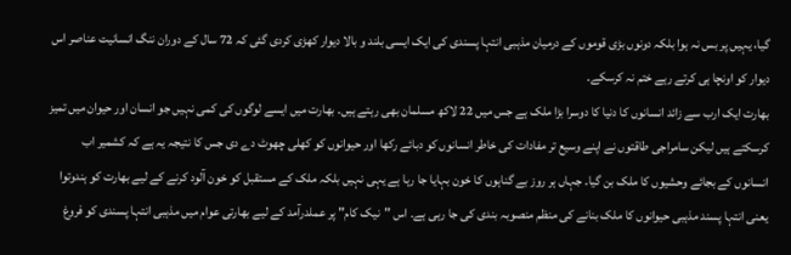گیا، یہیں پر بس نہ ہوا بلکہ دونوں بڑی قوموں کے درمیان مذہبی انتہا پسندی کی ایک ایسی بلند و بالا دیوار کھڑی کردی گئی کہ 72 سال کے دوران ننگ انسانیت عناصر اس دیوار کو اونچا ہی کرتے رہے ختم نہ کرسکے۔
بھارت ایک ارب سے زائد انسانوں کا دنیا کا دوسرا بڑا ملک ہے جس میں 22 لاکھ مسلمان بھی رہتے ہیں۔ بھارت میں ایسے لوگوں کی کمی نہیں جو انسان اور حیوان میں تمیز کرسکتے ہیں لیکن سامراجی طاقتوں نے اپنے وسیع تر مفادات کی خاطر انسانوں کو دبائے رکھا اور حیوانوں کو کھلی چھوٹ دے دی جس کا نتیجہ یہ ہے کہ کشمیر اب انسانوں کے بجائے وحشیوں کا ملک بن گیا۔ جہاں ہر روز بے گناہوں کا خون بہایا جا رہا ہے یہی نہیں بلکہ ملک کے مستقبل کو خون آلود کرنے کے لیے بھارت کو ہندوتوا یعنی انتہا پسند مذہبی حیوانوں کا ملک بنانے کی منظم منصوبہ بندی کی جا رہی ہے۔ اس ''نیک کام'' پر عملدرآمد کے لیے بھارتی عوام میں مذہبی انتہا پسندی کو فروغ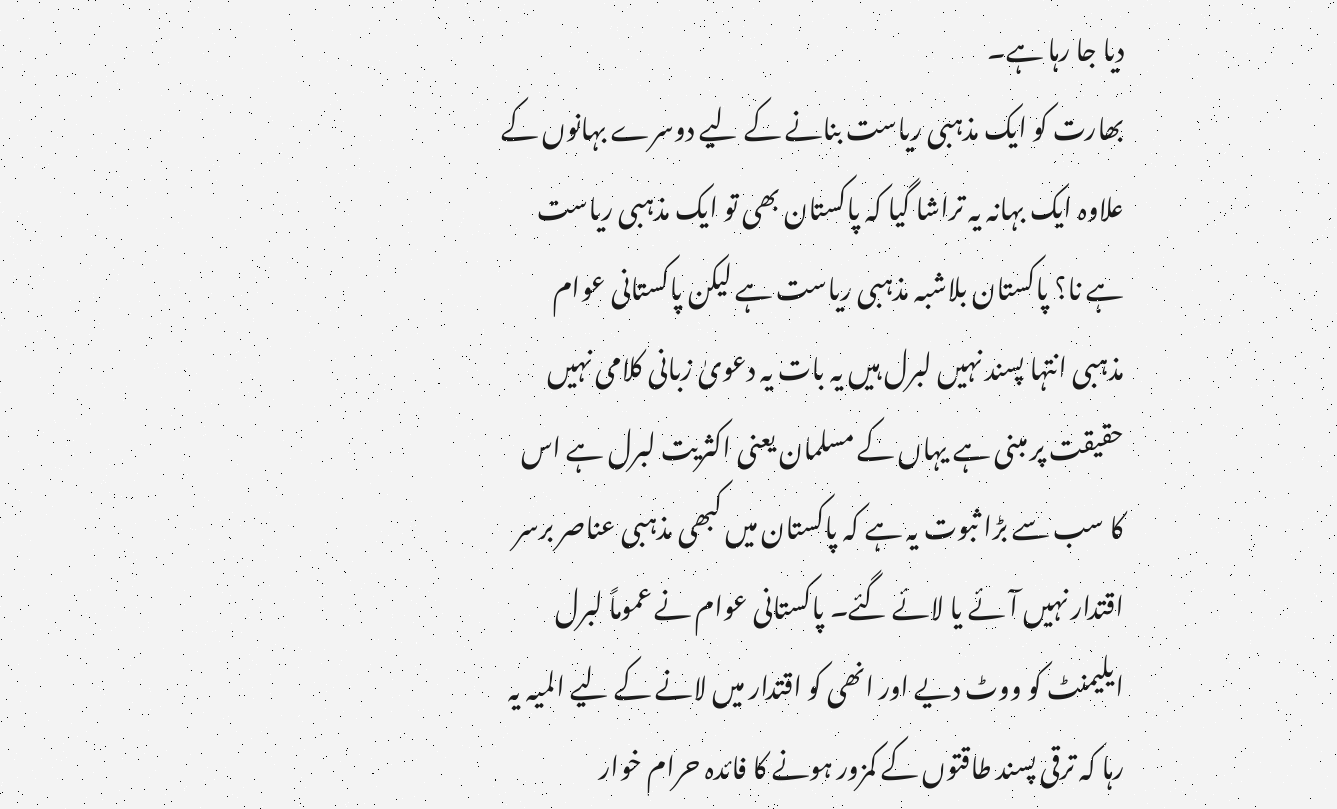دیا جا رہا ہے۔
بھارت کو ایک مذہبی ریاست بنانے کے لیے دوسرے بہانوں کے علاوہ ایک بہانہ یہ تراشا گیا کہ پاکستان بھی تو ایک مذہبی ریاست ہے نا؟ پاکستان بلاشبہ مذہبی ریاست ہے لیکن پاکستانی عوام مذہبی انتہا پسند نہیں لبرل ہیں یہ بات یہ دعویٰ زبانی کلامی نہیں حقیقت پر مبنی ہے یہاں کے مسلمان یعنی اکثریت لبرل ہے اس کا سب سے بڑا ثبوت یہ ہے کہ پاکستان میں کبھی مذہبی عناصر برسر اقتدار نہیں آئے یا لائے گئے۔ پاکستانی عوام نے عموماً لبرل ایلیمنٹ کو ووٹ دیے اور انھی کو اقتدار میں لانے کے لیے المیہ یہ رہا کہ ترقی پسند طاقتوں کے کمزور ہونے کا فائدہ حرام خوار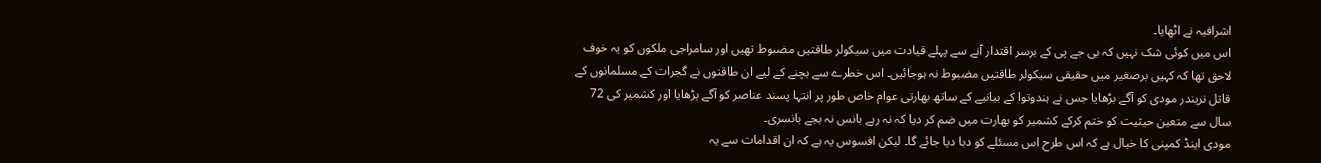اشرافیہ نے اٹھایا۔
اس میں کوئی شک نہیں کہ بی جے پی کے برسر اقتدار آنے سے پہلے قیادت میں سیکولر طاقتیں مضبوط تھیں اور سامراجی ملکوں کو یہ خوف لاحق تھا کہ کہیں برصغیر میں حقیقی سیکولر طاقتیں مضبوط نہ ہوجائیں۔ اس خطرے سے بچنے کے لیے ان طاقتوں نے گجرات کے مسلمانوں کے قاتل نریندر مودی کو آگے بڑھایا جس نے ہندوتوا کے بیانیے کے ساتھ بھارتی عوام خاص طور پر انتہا پسند عناصر کو آگے بڑھایا اور کشمیر کی 72 سال سے متعین حیثیت کو ختم کرکے کشمیر کو بھارت میں ضم کر دیا کہ نہ رہے بانس نہ بجے بانسری۔
مودی اینڈ کمپنی کا خیال ہے کہ اس طرح اس مسئلے کو دبا دیا جائے گا۔ لیکن افسوس یہ ہے کہ ان اقدامات سے یہ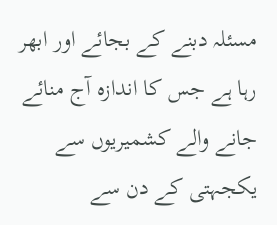مسئلہ دبنے کے بجائے اور ابھر رہا ہے جس کا اندازہ آج منائے جانے والے کشمیریوں سے یکجہتی کے دن سے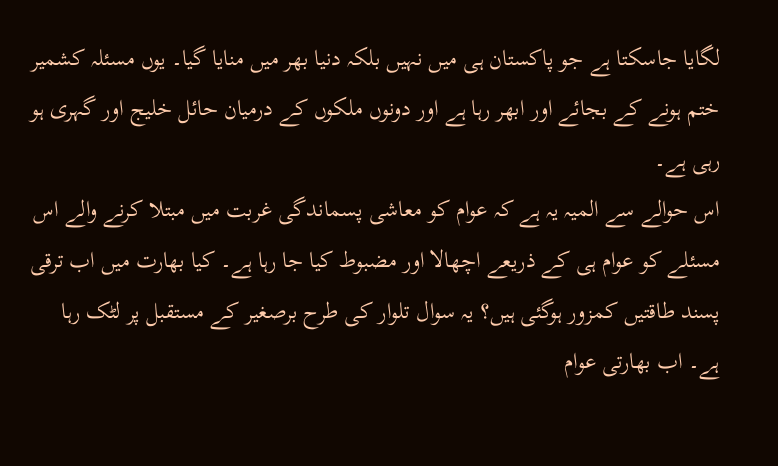لگایا جاسکتا ہے جو پاکستان ہی میں نہیں بلکہ دنیا بھر میں منایا گیا۔ یوں مسئلہ کشمیر ختم ہونے کے بجائے اور ابھر رہا ہے اور دونوں ملکوں کے درمیان حائل خلیج اور گہری ہو رہی ہے۔
اس حوالے سے المیہ یہ ہے کہ عوام کو معاشی پسماندگی غربت میں مبتلا کرنے والے اس مسئلے کو عوام ہی کے ذریعے اچھالا اور مضبوط کیا جا رہا ہے۔ کیا بھارت میں اب ترقی پسند طاقتیں کمزور ہوگئی ہیں؟ یہ سوال تلوار کی طرح برصغیر کے مستقبل پر لٹک رہا ہے۔ اب بھارتی عوام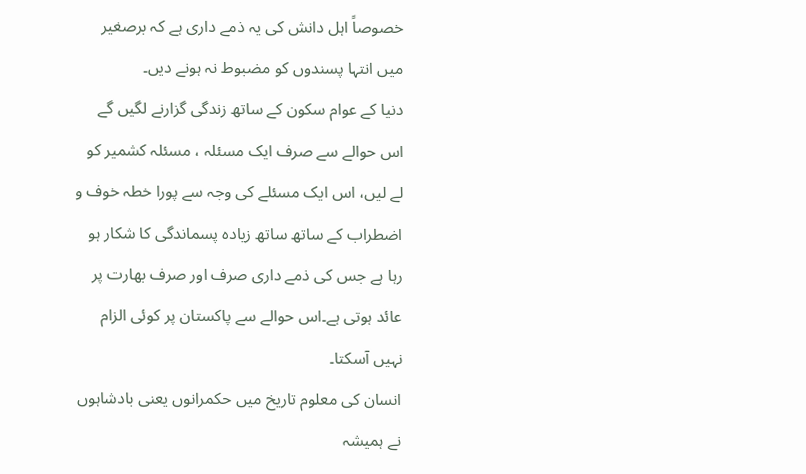خصوصاً اہل دانش کی یہ ذمے داری ہے کہ برصغیر میں انتہا پسندوں کو مضبوط نہ ہونے دیں۔
دنیا کے عوام سکون کے ساتھ زندگی گزارنے لگیں گے اس حوالے سے صرف ایک مسئلہ ، مسئلہ کشمیر کو لے لیں، اس ایک مسئلے کی وجہ سے پورا خطہ خوف و اضطراب کے ساتھ ساتھ زیادہ پسماندگی کا شکار ہو رہا ہے جس کی ذمے داری صرف اور صرف بھارت پر عائد ہوتی ہے۔اس حوالے سے پاکستان پر کوئی الزام نہیں آسکتا۔
انسان کی معلوم تاریخ میں حکمرانوں یعنی بادشاہوں نے ہمیشہ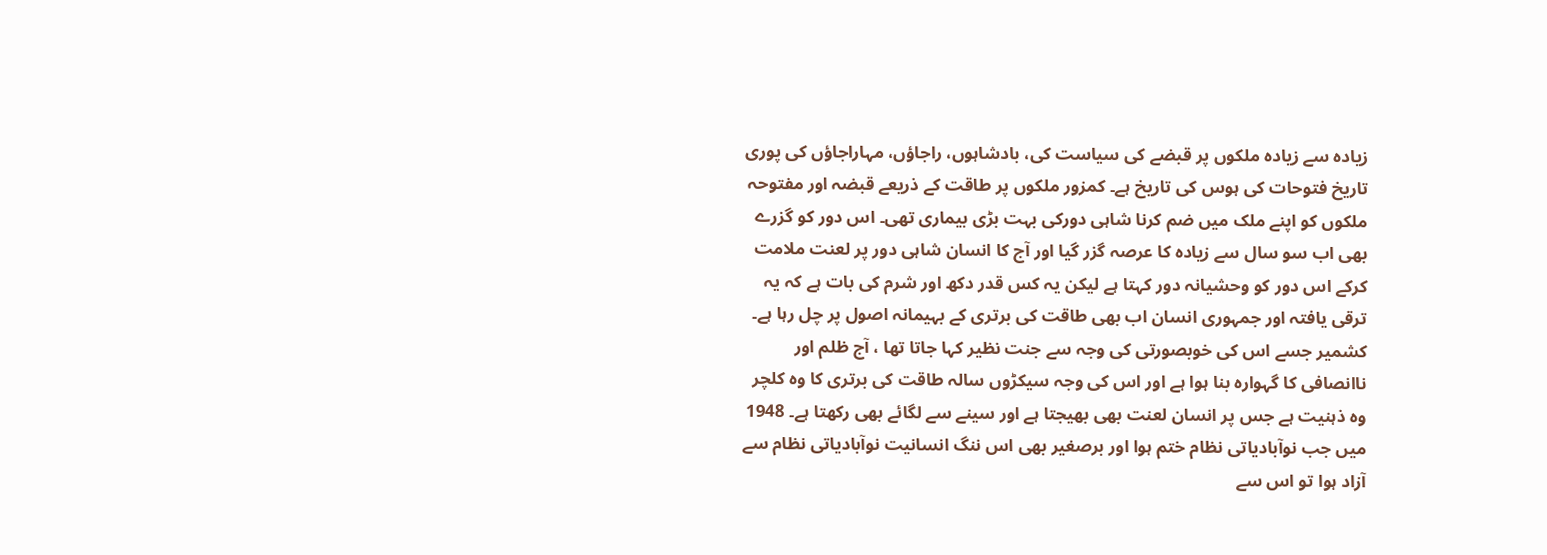زیادہ سے زیادہ ملکوں پر قبضے کی سیاست کی، بادشاہوں، راجاؤں، مہاراجاؤں کی پوری تاریخ فتوحات کی ہوس کی تاریخ ہے۔ کمزور ملکوں پر طاقت کے ذریعے قبضہ اور مفتوحہ ملکوں کو اپنے ملک میں ضم کرنا شاہی دورکی بہت بڑی بیماری تھی۔ اس دور کو گزرے بھی اب سو سال سے زیادہ کا عرصہ گزر گیا اور آج کا انسان شاہی دور پر لعنت ملامت کرکے اس دور کو وحشیانہ دور کہتا ہے لیکن یہ کس قدر دکھ اور شرم کی بات ہے کہ یہ ترقی یافتہ اور جمہوری انسان اب بھی طاقت کی برتری کے بہیمانہ اصول پر چل رہا ہے۔
کشمیر جسے اس کی خوبصورتی کی وجہ سے جنت نظیر کہا جاتا تھا ، آج ظلم اور ناانصافی کا گہوارہ بنا ہوا ہے اور اس کی وجہ سیکڑوں سالہ طاقت کی برتری کا وہ کلچر وہ ذہنیت ہے جس پر انسان لعنت بھی بھیجتا ہے اور سینے سے لگائے بھی رکھتا ہے۔ 1948 میں جب نوآبادیاتی نظام ختم ہوا اور برصغیر بھی اس ننگ انسانیت نوآبادیاتی نظام سے آزاد ہوا تو اس سے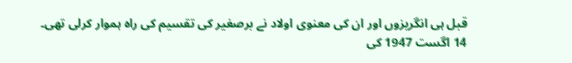قبل ہی انگریزوں اور ان کی معنوی اولاد نے برصغیر کی تقسیم کی راہ ہموار کرلی تھی۔
14 اگست 1947 کی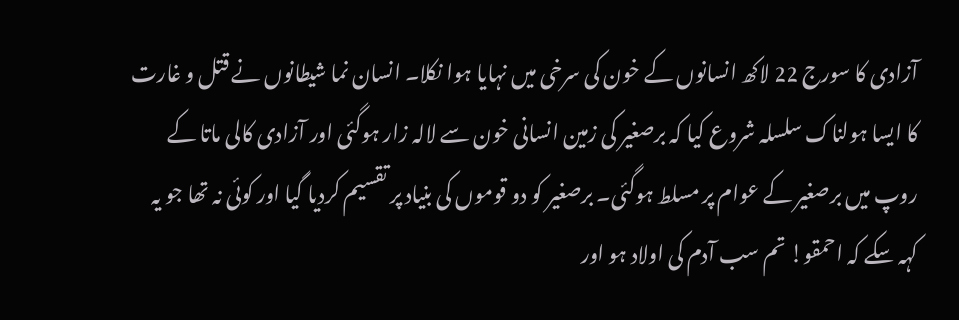آزادی کا سورج 22 لاکھ انسانوں کے خون کی سرخی میں نہایا ہوا نکلا۔ انسان نما شیطانوں نے قتل و غارت کا ایسا ہولناک سلسلہ شروع کیا کہ برصغیر کی زمین انسانی خون سے لالہ زار ہوگئی اور آزادی کالی ماتا کے روپ میں برصغیر کے عوام پر مسلط ہوگئی۔ برصغیر کو دو قوموں کی بنیاد پر تقسیم کردیا گیا اور کوئی نہ تھا جو یہ کہہ سکے کہ احمقو! تم سب آدم کی اولاد ہو اور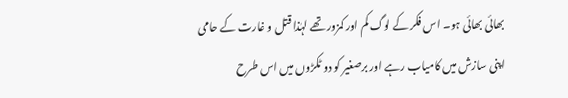بھائی بھائی ہو۔ اس فکر کے لوگ کم اور کمزور تھے لہٰذا قتل و غارت کے حامی اپنی سازش میں کامیاب رہے اور برصغیر کو دو ٹکڑوں میں اس طرح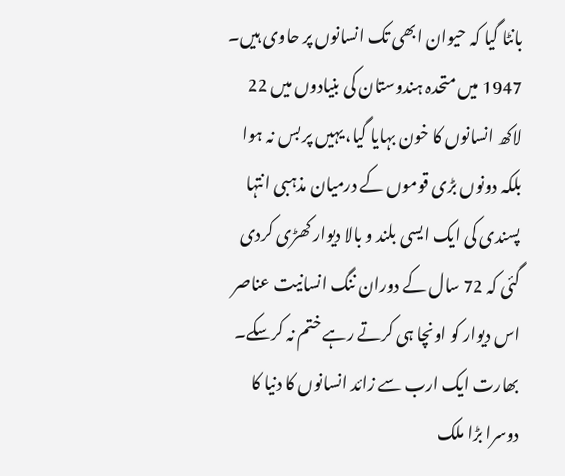بانٹا گیا کہ حیوان ابھی تک انسانوں پر حاوی ہیں۔ 1947 میں متحدہ ہندوستان کی بنیادوں میں 22 لاکھ انسانوں کا خون بہایا گیا، یہیں پر بس نہ ہوا بلکہ دونوں بڑی قوموں کے درمیان مذہبی انتہا پسندی کی ایک ایسی بلند و بالا دیوار کھڑی کردی گئی کہ 72 سال کے دوران ننگ انسانیت عناصر اس دیوار کو اونچا ہی کرتے رہے ختم نہ کرسکے۔
بھارت ایک ارب سے زائد انسانوں کا دنیا کا دوسرا بڑا ملک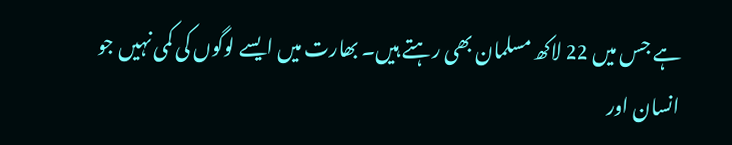ہے جس میں 22 لاکھ مسلمان بھی رہتے ہیں۔ بھارت میں ایسے لوگوں کی کمی نہیں جو انسان اور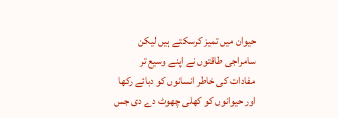حیوان میں تمیز کرسکتے ہیں لیکن سامراجی طاقتوں نے اپنے وسیع تر مفادات کی خاطر انسانوں کو دبائے رکھا اور حیوانوں کو کھلی چھوٹ دے دی جس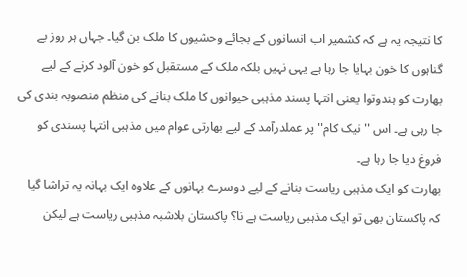کا نتیجہ یہ ہے کہ کشمیر اب انسانوں کے بجائے وحشیوں کا ملک بن گیا۔ جہاں ہر روز بے گناہوں کا خون بہایا جا رہا ہے یہی نہیں بلکہ ملک کے مستقبل کو خون آلود کرنے کے لیے بھارت کو ہندوتوا یعنی انتہا پسند مذہبی حیوانوں کا ملک بنانے کی منظم منصوبہ بندی کی جا رہی ہے۔ اس ''نیک کام'' پر عملدرآمد کے لیے بھارتی عوام میں مذہبی انتہا پسندی کو فروغ دیا جا رہا ہے۔
بھارت کو ایک مذہبی ریاست بنانے کے لیے دوسرے بہانوں کے علاوہ ایک بہانہ یہ تراشا گیا کہ پاکستان بھی تو ایک مذہبی ریاست ہے نا؟ پاکستان بلاشبہ مذہبی ریاست ہے لیکن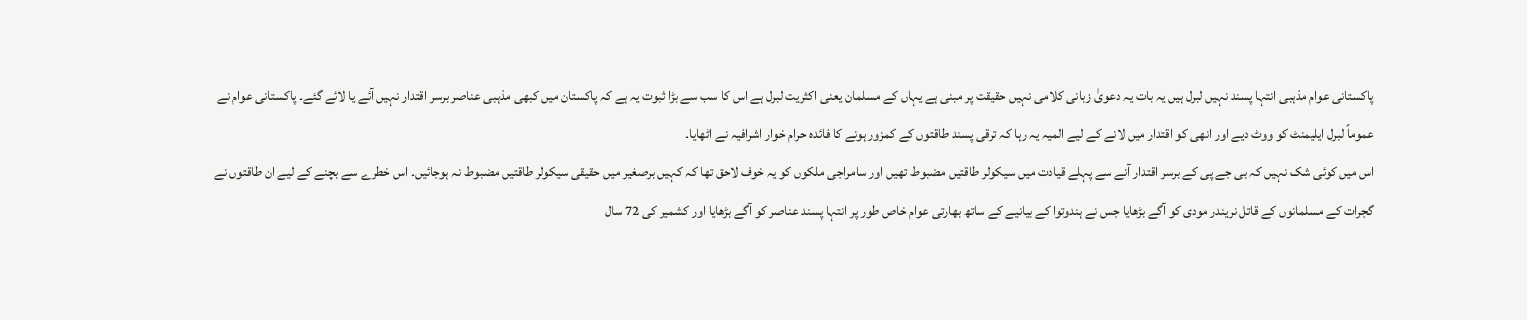پاکستانی عوام مذہبی انتہا پسند نہیں لبرل ہیں یہ بات یہ دعویٰ زبانی کلامی نہیں حقیقت پر مبنی ہے یہاں کے مسلمان یعنی اکثریت لبرل ہے اس کا سب سے بڑا ثبوت یہ ہے کہ پاکستان میں کبھی مذہبی عناصر برسر اقتدار نہیں آئے یا لائے گئے۔ پاکستانی عوام نے عموماً لبرل ایلیمنٹ کو ووٹ دیے اور انھی کو اقتدار میں لانے کے لیے المیہ یہ رہا کہ ترقی پسند طاقتوں کے کمزور ہونے کا فائدہ حرام خوار اشرافیہ نے اٹھایا۔
اس میں کوئی شک نہیں کہ بی جے پی کے برسر اقتدار آنے سے پہلے قیادت میں سیکولر طاقتیں مضبوط تھیں اور سامراجی ملکوں کو یہ خوف لاحق تھا کہ کہیں برصغیر میں حقیقی سیکولر طاقتیں مضبوط نہ ہوجائیں۔ اس خطرے سے بچنے کے لیے ان طاقتوں نے گجرات کے مسلمانوں کے قاتل نریندر مودی کو آگے بڑھایا جس نے ہندوتوا کے بیانیے کے ساتھ بھارتی عوام خاص طور پر انتہا پسند عناصر کو آگے بڑھایا اور کشمیر کی 72 سال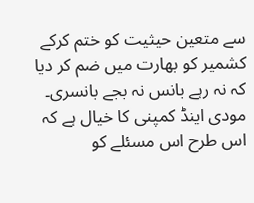سے متعین حیثیت کو ختم کرکے کشمیر کو بھارت میں ضم کر دیا کہ نہ رہے بانس نہ بجے بانسری۔
مودی اینڈ کمپنی کا خیال ہے کہ اس طرح اس مسئلے کو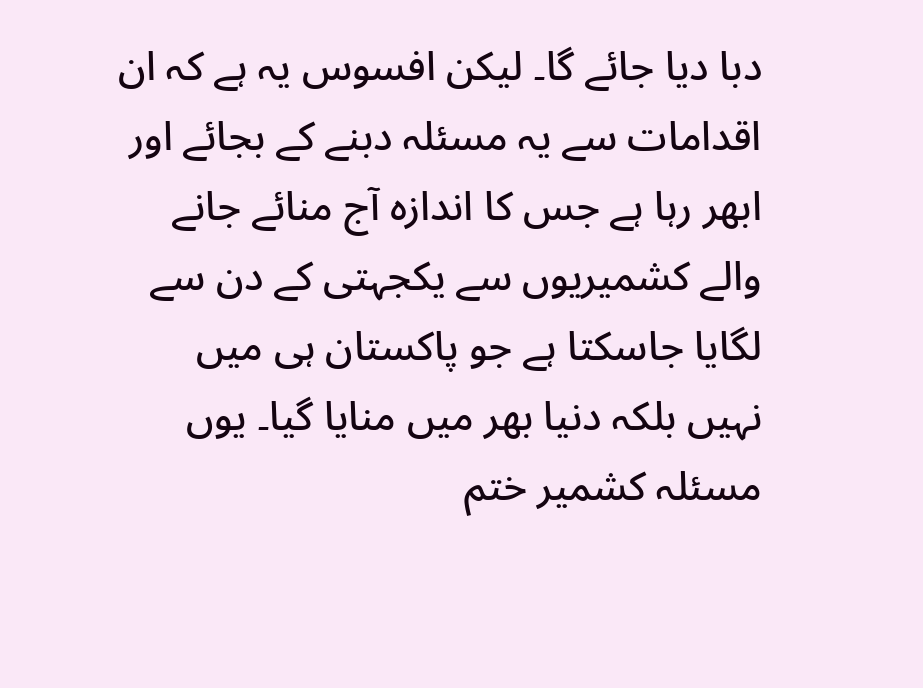دبا دیا جائے گا۔ لیکن افسوس یہ ہے کہ ان اقدامات سے یہ مسئلہ دبنے کے بجائے اور ابھر رہا ہے جس کا اندازہ آج منائے جانے والے کشمیریوں سے یکجہتی کے دن سے لگایا جاسکتا ہے جو پاکستان ہی میں نہیں بلکہ دنیا بھر میں منایا گیا۔ یوں مسئلہ کشمیر ختم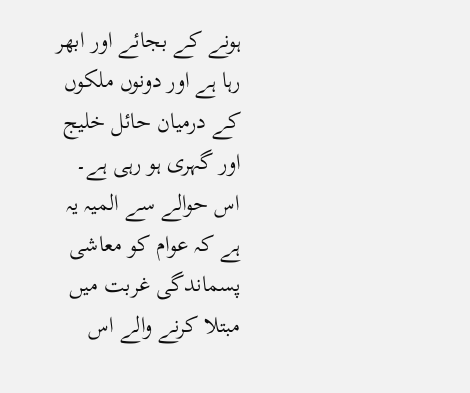ہونے کے بجائے اور ابھر رہا ہے اور دونوں ملکوں کے درمیان حائل خلیج اور گہری ہو رہی ہے۔
اس حوالے سے المیہ یہ ہے کہ عوام کو معاشی پسماندگی غربت میں مبتلا کرنے والے اس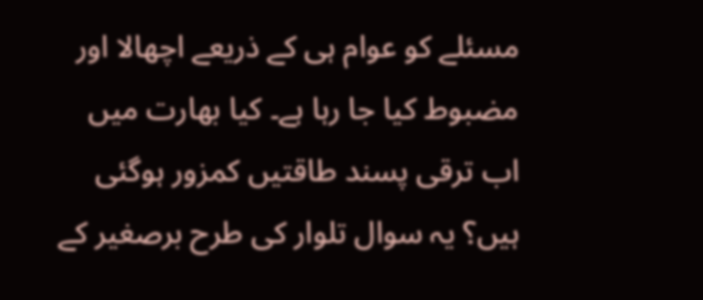مسئلے کو عوام ہی کے ذریعے اچھالا اور مضبوط کیا جا رہا ہے۔ کیا بھارت میں اب ترقی پسند طاقتیں کمزور ہوگئی ہیں؟ یہ سوال تلوار کی طرح برصغیر کے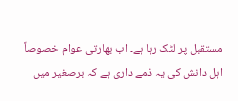مستقبل پر لٹک رہا ہے۔ اب بھارتی عوام خصوصاً اہل دانش کی یہ ذمے داری ہے کہ برصغیر میں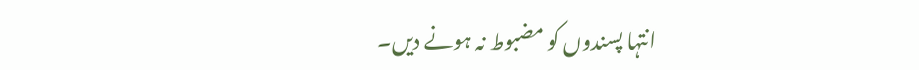انتہا پسندوں کو مضبوط نہ ہونے دیں۔